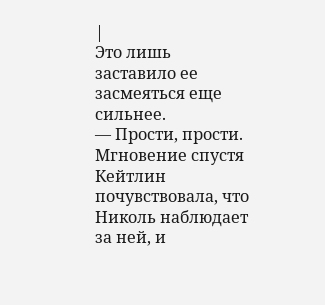|
Это лишь заставило ее засмеяться еще сильнее.
— Прости, прости.
Мгновение спустя Кейтлин почувствовала, что Николь наблюдает за ней, и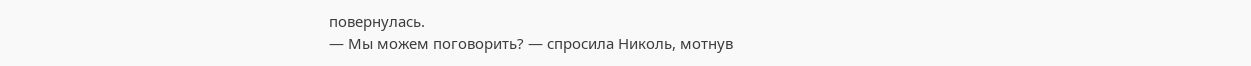повернулась.
— Мы можем поговорить? — спросила Николь, мотнув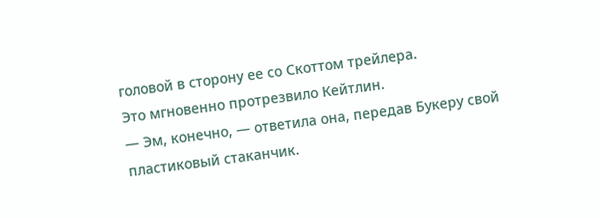головой в сторону ее со Скоттом трейлера.
Это мгновенно протрезвило Кейтлин.
— Эм, конечно, — ответила она, передав Букеру свой пластиковый стаканчик.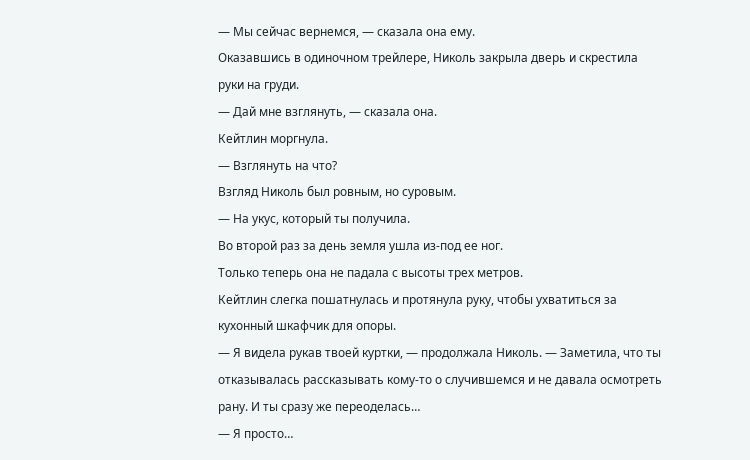— Мы сейчас вернемся, — сказала она ему.
Оказавшись в одиночном трейлере, Николь закрыла дверь и скрестила руки на груди.
— Дай мне взглянуть, — сказала она.
Кейтлин моргнула.
— Взглянуть на что?
Взгляд Николь был ровным, но суровым.
— На укус, который ты получила.
Во второй раз за день земля ушла из-под ее ног.
Только теперь она не падала с высоты трех метров.
Кейтлин слегка пошатнулась и протянула руку, чтобы ухватиться за кухонный шкафчик для опоры.
— Я видела рукав твоей куртки, — продолжала Николь. — Заметила, что ты отказывалась рассказывать кому-то о случившемся и не давала осмотреть рану. И ты сразу же переоделась…
— Я просто…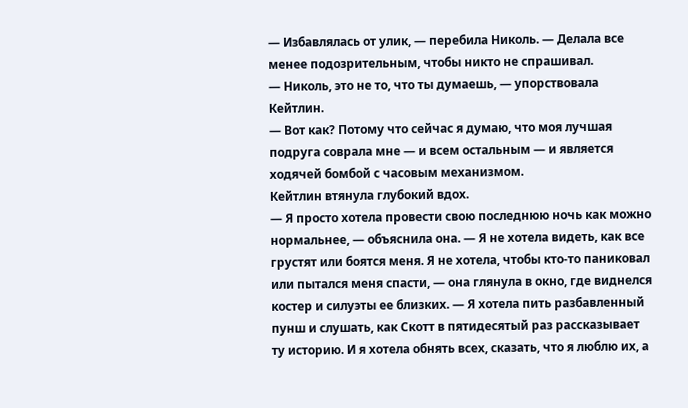— Избавлялась от улик, — перебила Николь. — Делала все менее подозрительным, чтобы никто не спрашивал.
— Николь, это не то, что ты думаешь, — упорствовала Кейтлин.
— Вот как? Потому что сейчас я думаю, что моя лучшая подруга соврала мне — и всем остальным — и является ходячей бомбой с часовым механизмом.
Кейтлин втянула глубокий вдох.
— Я просто хотела провести свою последнюю ночь как можно нормальнее, — объяснила она. — Я не хотела видеть, как все грустят или боятся меня. Я не хотела, чтобы кто-то паниковал или пытался меня спасти, — она глянула в окно, где виднелся костер и силуэты ее близких. — Я хотела пить разбавленный пунш и слушать, как Скотт в пятидесятый раз рассказывает ту историю. И я хотела обнять всех, сказать, что я люблю их, а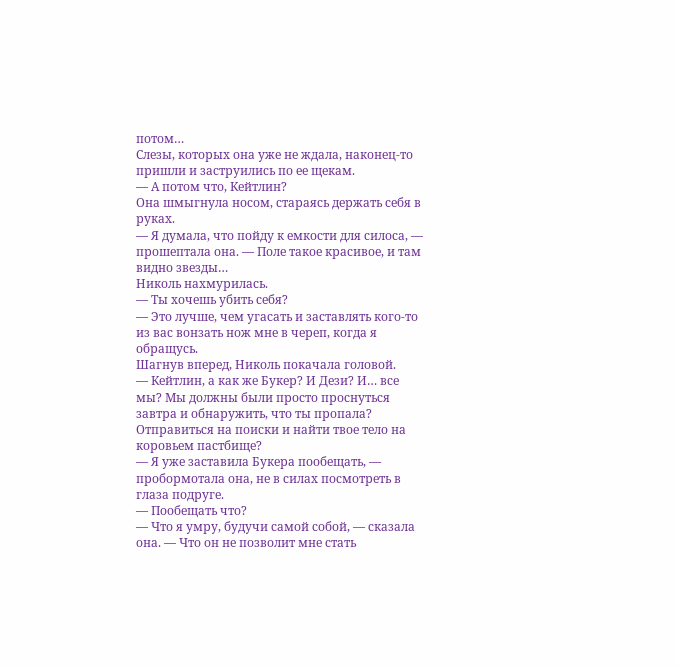потом…
Слезы, которых она уже не ждала, наконец-то пришли и заструились по ее щекам.
— А потом что, Кейтлин?
Она шмыгнула носом, стараясь держать себя в руках.
— Я думала, что пойду к емкости для силоса, — прошептала она. — Поле такое красивое, и там видно звезды…
Николь нахмурилась.
— Ты хочешь убить себя?
— Это лучше, чем угасать и заставлять кого-то из вас вонзать нож мне в череп, когда я обращусь.
Шагнув вперед, Николь покачала головой.
— Кейтлин, а как же Букер? И Дези? И… все мы? Мы должны были просто проснуться завтра и обнаружить, что ты пропала? Отправиться на поиски и найти твое тело на коровьем пастбище?
— Я уже заставила Букера пообещать, — пробормотала она, не в силах посмотреть в глаза подруге.
— Пообещать что?
— Что я умру, будучи самой собой, — сказала она. — Что он не позволит мне стать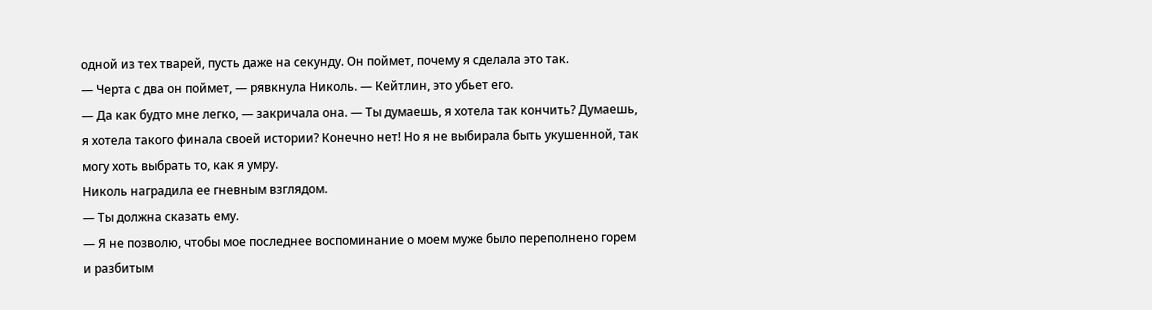одной из тех тварей, пусть даже на секунду. Он поймет, почему я сделала это так.
— Черта с два он поймет, — рявкнула Николь. — Кейтлин, это убьет его.
— Да как будто мне легко, — закричала она. — Ты думаешь, я хотела так кончить? Думаешь, я хотела такого финала своей истории? Конечно нет! Но я не выбирала быть укушенной, так могу хоть выбрать то, как я умру.
Николь наградила ее гневным взглядом.
— Ты должна сказать ему.
— Я не позволю, чтобы мое последнее воспоминание о моем муже было переполнено горем и разбитым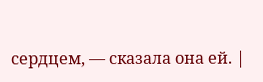сердцем, — сказала она ей. |